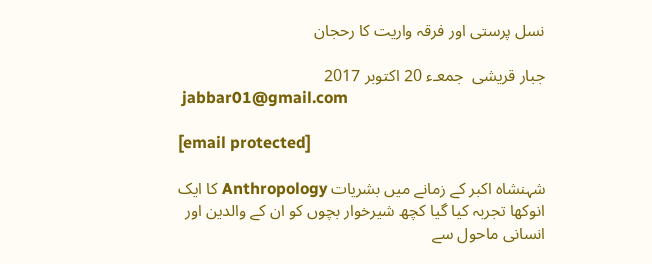نسل پرستی اور فرقہ واریت کا رحجان

جبار قریشی  جمعـء 20 اکتوبر 2017
 jabbar01@gmail.com

[email protected]

شہنشاہ اکبر کے زمانے میں بشریات Anthropology کا ایک انوکھا تجربہ کیا گیا کچھ شیرخوار بچوں کو ان کے والدین اور انسانی ماحول سے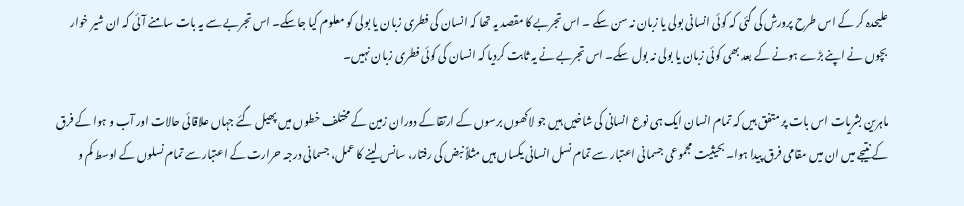علیحدہ کر کے اس طرح پرورش کی گئی کہ کوئی انسانی بولی یا زبان نہ سن سکے ۔ اس تجربے کا مقصد یہ تھا کہ انسان کی فطری زبان یا بولی کو معلوم کیا جاسکے۔ اس تجربے سے یہ بات سامنے آئی کہ ان شیر خوار بچوں نے اپنے بڑے ہونے کے بعد بھی کوئی زبان یا بولی نہ بول سکے۔ اس تجربے نے یہ ثابت کردیا کہ انسان کی کوئی فطری زبان نہیں۔

ماہرین بشریات اس بات پر متفق ہیں کہ تمام انسان ایک ہی نوع انسانی کی شاخیں ہیں جو لاکھوں برسوں کے ارتقا کے دوران زمین کے مختلف خطوں میں پھیل گئے جہاں علاقائی حالات اور آب و ہوا کے فرق کے نتیجے میں ان میں مقامی فرق پیدا ہوا۔ بحیثیت مجموعی جسمانی اعتبار سے تمام نسل انسانی یکساں ہیں مثلاً نبض کی رفتار، سانس لینے کا عمل، جسمانی درجہ حرارت کے اعتبار سے تمام نسلوں کے اوسط کم و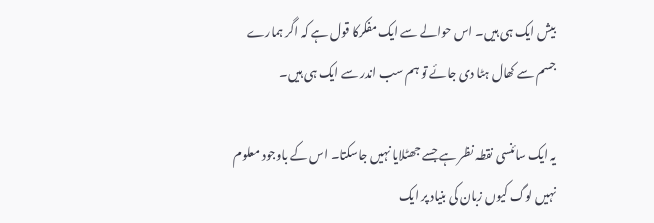بیش ایک ہی ہیں۔ اس حوالے سے ایک مفکرکا قول ہے کہ اگر ہمارے جسم سے کھال ہٹا دی جائے تو ہم سب اندر سے ایک ہی ہیں۔

یہ ایک سائنسی نقطہ نظر ہے جسے جھٹلایا نہیں جاسکتا۔ اس کے باوجود معلوم نہیں لوگ کیوں زبان کی بنیاد پر ایک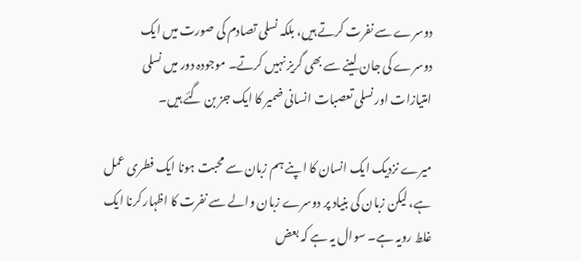دوسرے سے نفرت کرتے ہیں، بلکہ نسلی تصادم کی صورت میں ایک دوسرے کی جان لینے سے بھی گریز نہیں کرتے۔ موجودہ دور میں نسلی امتیازات اور نسلی تعصبات انسانی ضمیر کا ایک جز بن گئے ہیں۔

میرے نزدیک ایک انسان کا اپنے ہم زبان سے محبت ہونا ایک فطری عمل ہے، لیکن زبان کی بنیاد پر دوسرے زبان والے سے نفرت کا اظہار کرنا ایک غلط رویہ ہے۔ سوال یہ ہے کہ بعض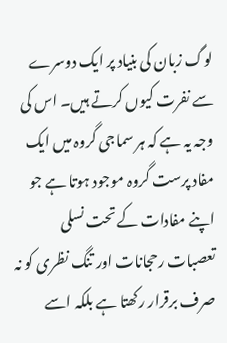لوگ زبان کی بنیاد پر ایک دوسرے سے نفرت کیوں کرتے ہیں۔ اس کی وجہ یہ ہے کہ ہر سماجی گروہ میں ایک مفاد پرست گروہ موجود ہوتا ہے جو اپنے مفادات کے تحت نسلی تعصبات رحجانات اور تنگ نظری کو نہ صرف برقرار رکھتا ہے بلکہ اسے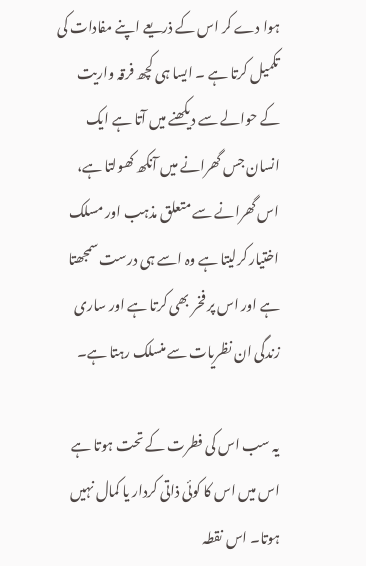ہوا دے کر اس کے ذریعے اپنے مفادات کی تکمیل کرتا ہے ۔ ایسا ہی کچھ فرقہ واریت کے حوالے سے دیکھنے میں آتا ہے ایک انسان جس گھرانے میں آنکھ کھولتا ہے، اس گھرانے سے متعلق مذہب اور مسلک اختیار کرلیتا ہے وہ اسے ہی درست سمجھتا ہے اور اس پر فخر بھی کرتا ہے اور ساری زندگی ان نظریات سے منسلک رہتا ہے۔

یہ سب اس کی فطرت کے تحت ہوتا ہے اس میں اس کا کوئی ذاتی کردار یا کمال نہیں ہوتا۔ اس نقطہ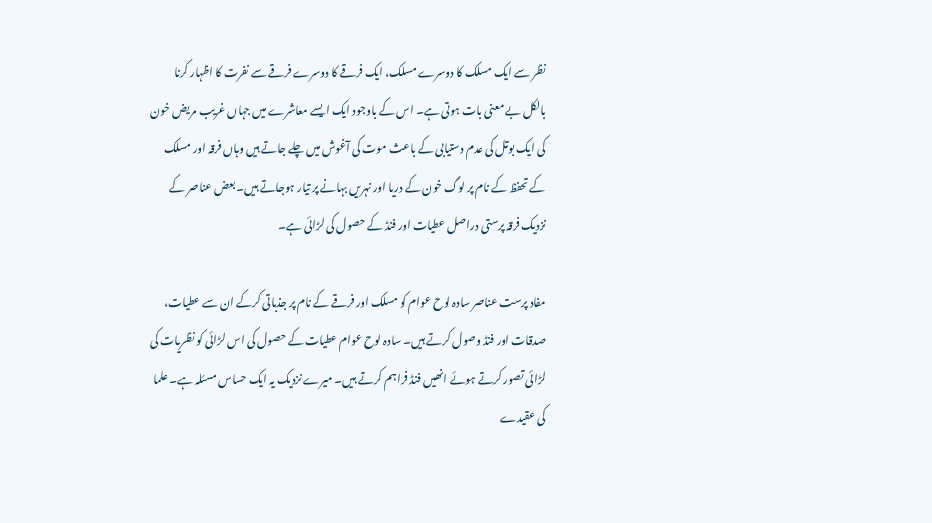نظر سے ایک مسلک کا دوسرے مسلک، ایک فرقے کا دوسرے فرقے سے نفرت کا اظہار کرنا بالکل بے معنی بات ہوتی ہے۔ اس کے باوجود ایک ایسے معاشرے میں جہاں غریب مریض خون کی ایک بوتل کی عدم دستیابی کے باعث موت کی آغوش میں چلے جاتے ہیں وہاں فرقہ اور مسلک کے تحفظ کے نام پر لوگ خون کے دریا اور نہریں بہانے پر تیار ہوجاتے ہیں۔ بعض عناصر کے نزدیک فرقہ پرستی دراصل عطیات اور فنڈ کے حصول کی لڑائی ہے۔

مفاد پرست عناصر سادہ لوح عوام کو مسلک اور فرقے کے نام پر جذباتی کرکے ان سے عطیات، صدقات اور فنڈ وصول کرتے ہیں۔ سادہ لوح عوام عطیات کے حصول کی اس لڑائی کو نظریات کی لڑائی تصور کرتے ہوئے انھیں فنڈ فراہم کرتے ہیں۔ میرے نزدیک یہ ایک حساس مسئلہ ہے۔ علما کی عقیدے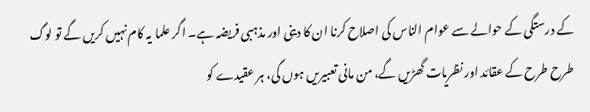کے درستگی کے حوالے سے عوام الناس کی اصلاح کرنا ان کا دینی اور مذہبی فریضہ ہے۔ اگر علما یہ کام نہیں کریں گے تو لوگ طرح طرح کے عقائد اور نظریات گھڑیں گے، من مانی تعبیریں ہوں گی، ہر عقیدے کو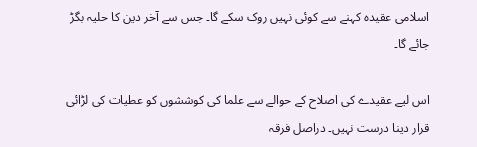اسلامی عقیدہ کہنے سے کوئی نہیں روک سکے گا۔ جس سے آخر دین کا حلیہ بگڑ جائے گا۔

اس لیے عقیدے کی اصلاح کے حوالے سے علما کی کوششوں کو عطیات کی لڑائی قرار دینا درست نہیں۔ دراصل فرقہ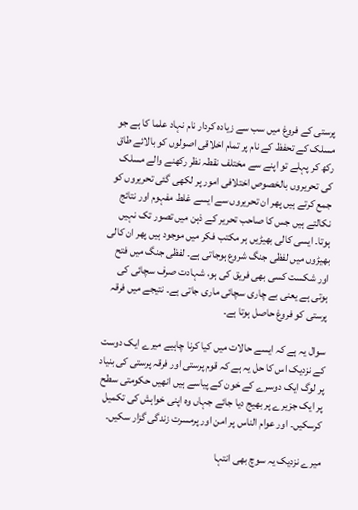پرستی کے فروغ میں سب سے زیادہ کردار نام نہاد علما کا ہے جو مسلک کے تحفظ کے نام پر تمام اخلاقی اصولوں کو بالائے طاق رکھ کر پہلے تو اپنے سے مختلف نقطہ نظر رکھنے والے مسلک کی تحریروں بالخصوص اختلافی امور پر لکھی گئی تحریروں کو جمع کرتے ہیں پھر ان تحریروں سے ایسے غلط مفہوم اور نتائج نکالتے ہیں جس کا صاحب تحریر کے ذہن میں تصور تک نہیں ہوتا۔ ایسی کالی بھیڑیں ہر مکتب فکر میں موجود ہیں پھر ان کالی بھیڑوں میں لفظی جنگ شروع ہوجاتی ہے۔ لفظی جنگ میں فتح اور شکست کسی بھی فریق کی ہو، شہادت صرف سچائی کی ہوتی ہے یعنی بے چاری سچائی ماری جاتی ہے۔ نتیجے میں فرقہ پرستی کو فروغ حاصل ہوتا ہے۔

سوال یہ ہے کہ ایسے حالات میں کیا کرنا چاہیے میرے ایک دوست کے نزدیک اس کا حل یہ ہے کہ قوم پرستی اور فرقہ پرستی کی بنیاد پر لوگ ایک دوسرے کے خون کے پیاسے ہیں انھیں حکومتی سطح پر ایک جزیرے پر بھیج دیا جائے جہاں وہ اپنی خواہش کی تکمیل کرسکیں۔ اور عوام الناس پر امن اور پرمسرت زندگی گزار سکیں۔

میرے نزدیک یہ سوچ بھی انتہا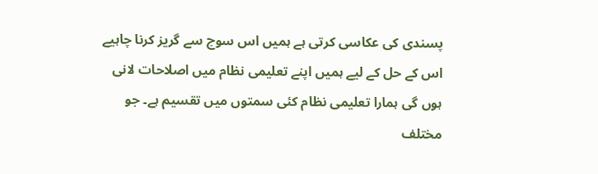پسندی کی عکاسی کرتی ہے ہمیں اس سوچ سے گریز کرنا چاہیے اس کے حل کے لیے ہمیں اپنے تعلیمی نظام میں اصلاحات لانی ہوں گی ہمارا تعلیمی نظام کئی سمتوں میں تقسیم ہے۔ جو مختلف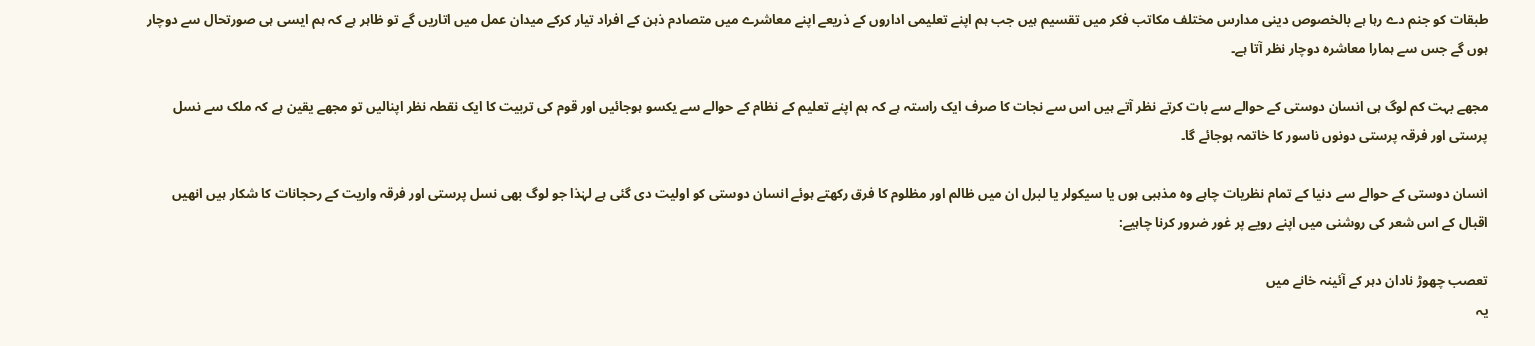طبقات کو جنم دے رہا ہے بالخصوص دینی مدارس مختلف مکاتب فکر میں تقسیم ہیں جب ہم اپنے تعلیمی اداروں کے ذریعے اپنے معاشرے میں متصادم ذہن کے افراد تیار کرکے میدان عمل میں اتاریں گے تو ظاہر ہے کہ ہم ایسی ہی صورتحال سے دوچار ہوں گے جس سے ہمارا معاشرہ دوچار نظر آتا ہے۔

مجھے بہت کم لوگ ہی انسان دوستی کے حوالے سے بات کرتے نظر آتے ہیں اس سے نجات کا صرف ایک راستہ ہے کہ ہم اپنے تعلیم کے نظام کے حوالے سے یکسو ہوجائیں اور قوم کی تربیت کا ایک نقطہ نظر اپنالیں تو مجھے یقین ہے کہ ملک سے نسل پرستی اور فرقہ پرستی دونوں ناسور کا خاتمہ ہوجائے گا۔

انسان دوستی کے حوالے سے دنیا کے تمام نظریات چاہے وہ مذہبی ہوں یا سیکولر یا لبرل ان میں ظالم اور مظلوم کا فرق رکھتے ہوئے انسان دوستی کو اولیت دی گئی ہے لہٰذا جو لوگ بھی نسل پرستی اور فرقہ واریت کے رحجانات کا شکار ہیں انھیں اقبال کے اس شعر کی روشنی میں اپنے رویے پر غور ضرور کرنا چاہیے:

تعصب چھوڑ نادان دہر کے آئینہ خانے میں
یہ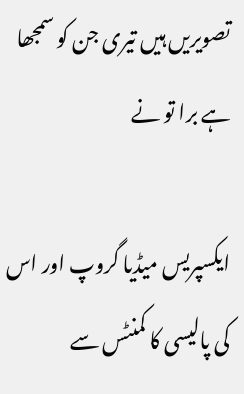تصویریں ہیں تیری جن کو سمجھا ہے برا تو نے

ایکسپریس میڈیا گروپ اور اس کی پالیسی کا کمنٹس سے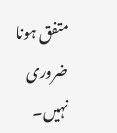متفق ہونا ضروری نہیں۔